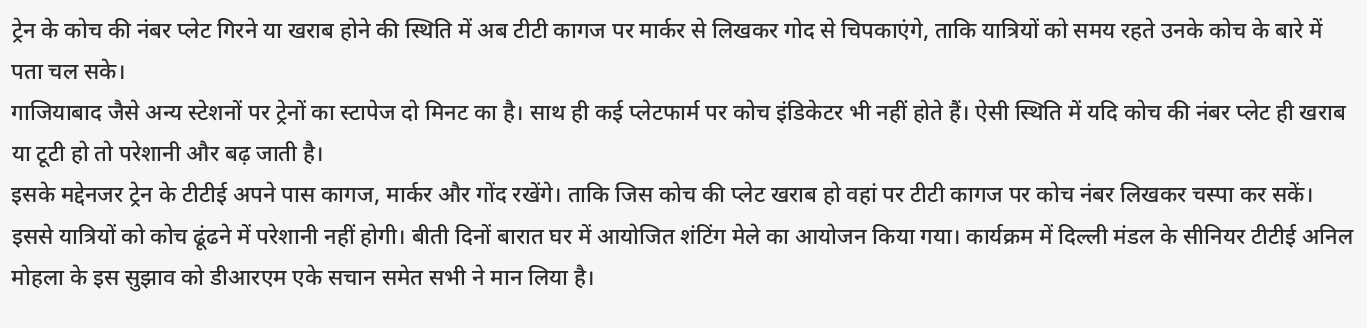ट्रेन के कोच की नंबर प्लेट गिरने या खराब होने की स्थिति में अब टीटी कागज पर मार्कर से लिखकर गोद से चिपकाएंगे, ताकि यात्रियों को समय रहते उनके कोच के बारे में पता चल सके।
गाजियाबाद जैसे अन्य स्टेशनों पर ट्रेनों का स्टापेज दो मिनट का है। साथ ही कई प्लेटफार्म पर कोच इंडिकेटर भी नहीं होते हैं। ऐसी स्थिति में यदि कोच की नंबर प्लेट ही खराब या टूटी हो तो परेशानी और बढ़ जाती है।
इसके मद्देनजर ट्रेन के टीटीई अपने पास कागज, मार्कर और गोंद रखेंगे। ताकि जिस कोच की प्लेट खराब हो वहां पर टीटी कागज पर कोच नंबर लिखकर चस्पा कर सकें।
इससे यात्रियों को कोच ढूंढने में परेशानी नहीं होगी। बीती दिनों बारात घर में आयोजित शंटिंग मेले का आयोजन किया गया। कार्यक्रम में दिल्ली मंडल के सीनियर टीटीई अनिल मोहला के इस सुझाव को डीआरएम एके सचान समेत सभी ने मान लिया है।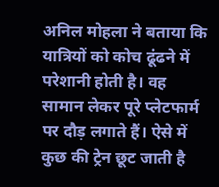अनिल मोहला ने बताया कि यात्रियों को कोच ढूंढने में परेशानी होती है। वह सामान लेकर पूरे प्लेटफार्म पर दौड़ लगाते हैं। ऐसे में कुछ की ट्रेन छूट जाती है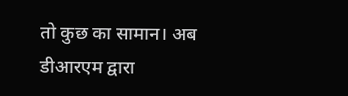तो कुछ का सामान। अब डीआरएम द्वारा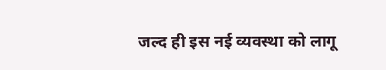जल्द ही इस नई व्यवस्था को लागू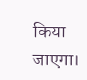किया जाएगा।